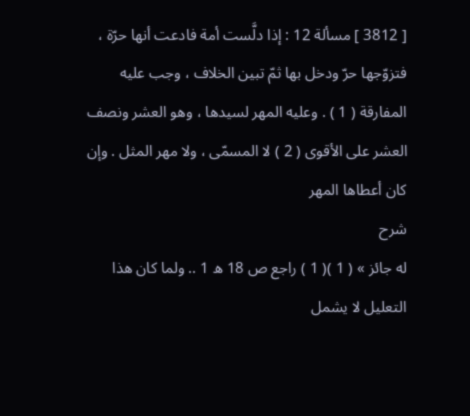[ 3812 ] مسألة 12 : إذا دلَّست أمة فادعت أنها حرّة ، فتزوّجها حرّ ودخل بها ثمّ تبين الخلاف ، وجب عليه المفارقة ( 1 ) . وعليه المهر لسيدها ، وهو العشر ونصف العشر على الأقوى ( 2 ) لا المسمّى ، ولا مهر المثل . وإن كان أعطاها المهر
شرح
له جائز » ( 1 )( 1 ) راجع ص 18 ه 1 .. ولما كان هذا التعليل لا يشمل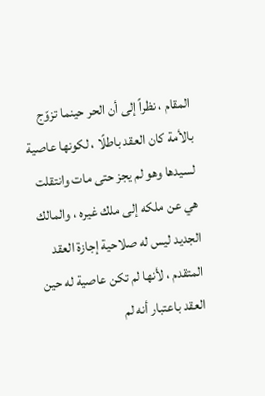المقام ، نظراً إلى أن الحر حينما تزوّج بالأمة كان العقد باطلًا ، لكونها عاصية لسيدها وهو لم يجز حتى مات وانتقلت هي عن ملكه إلى ملك غيره ، والمالك الجديد ليس له صلاحية إجازة العقد المتقدم ، لأنها لم تكن عاصية له حين العقد باعتبار أنه لم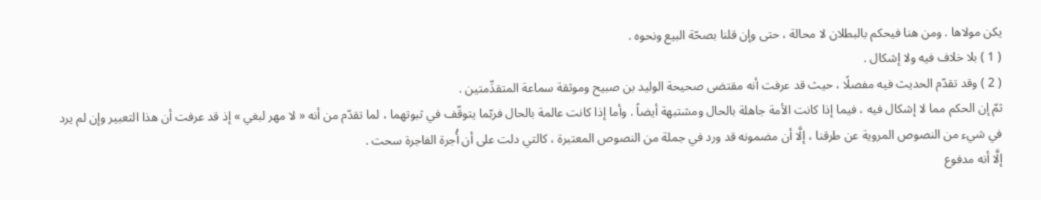يكن مولاها . ومن هنا فيحكم بالبطلان لا محالة ، حتى وإن قلنا بصحّة البيع ونحوه .
( 1 ) بلا خلاف فيه ولا إشكال .
( 2 ) وقد تقدّم الحديث فيه مفصلًا ، حيث قد عرفت أنه مقتضى صحيحة الوليد بن صبيح وموثقة سماعة المتقدِّمتين .
ثمّ إن الحكم مما لا إشكال فيه ، فيما إذا كانت الأمة جاهلة بالحال ومشتبهة أيضاً . وأما إذا كانت عالمة بالحال فربّما يتوقّف في ثبوتهما ، لما تقدّم من أنه « لا مهر لبغي » إذ قد عرفت أن هذا التعبير وإن لم يرد في شيء من النصوص المروية عن طرقنا ، إلَّا أن مضمونه قد ورد في جملة من النصوص المعتبرة ، كالتي دلت على أن أُجرة الفاجرة سحت .
إلَّا أنه مدفوع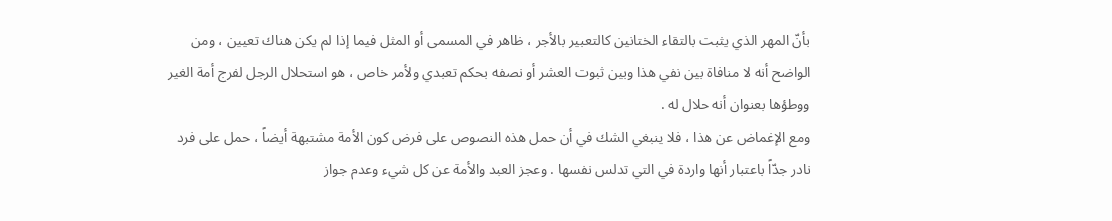بأنّ المهر الذي يثبت بالتقاء الختانين كالتعبير بالأجر ، ظاهر في المسمى أو المثل فيما إذا لم يكن هناك تعيين ، ومن الواضح أنه لا منافاة بين نفي هذا وبين ثبوت العشر أو نصفه بحكم تعبدي ولأمر خاص ، هو استحلال الرجل لفرج أمة الغير ووطؤها بعنوان أنه حلال له .
ومع الإغماض عن هذا ، فلا ينبغي الشك في أن حمل هذه النصوص على فرض كون الأمة مشتبهة أيضاً ، حمل على فرد نادر جدّاً باعتبار أنها واردة في التي تدلس نفسها . وعجز العبد والأمة عن كل شيء وعدم جواز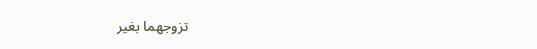تزوجهما بغير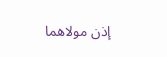إذن مولاهما